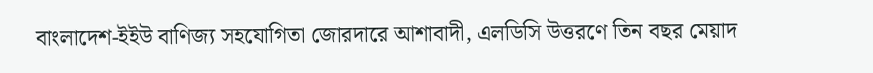বাংলাদেশ-ইইউ বাণিজ্য সহযোগিতা জোরদারে আশাবাদী, এলডিসি উত্তরণে তিন বছর মেয়াদ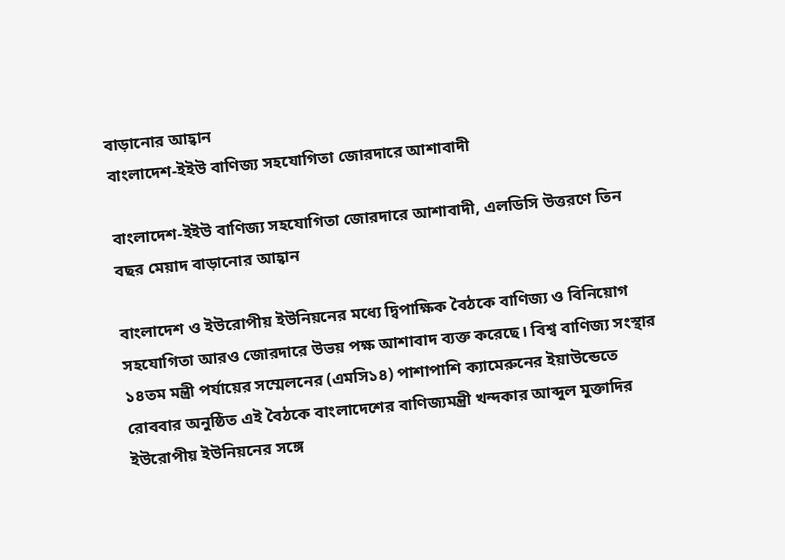বাড়ানোর আহ্বান
বাংলাদেশ-ইইউ বাণিজ্য সহযোগিতা জোরদারে আশাবাদী

বাংলাদেশ-ইইউ বাণিজ্য সহযোগিতা জোরদারে আশাবাদী, এলডিসি উত্তরণে তিন বছর মেয়াদ বাড়ানোর আহ্বান

বাংলাদেশ ও ইউরোপীয় ইউনিয়নের মধ্যে দ্বিপাক্ষিক বৈঠকে বাণিজ্য ও বিনিয়োগ সহযোগিতা আরও জোরদারে উভয় পক্ষ আশাবাদ ব্যক্ত করেছে। বিশ্ব বাণিজ্য সংস্থার ১৪তম মন্ত্রী পর্যায়ের সম্মেলনের (এমসি১৪) পাশাপাশি ক্যামেরুনের ইয়াউন্ডেতে রোববার অনুষ্ঠিত এই বৈঠকে বাংলাদেশের বাণিজ্যমন্ত্রী খন্দকার আব্দুল মুক্তাদির ইউরোপীয় ইউনিয়নের সঙ্গে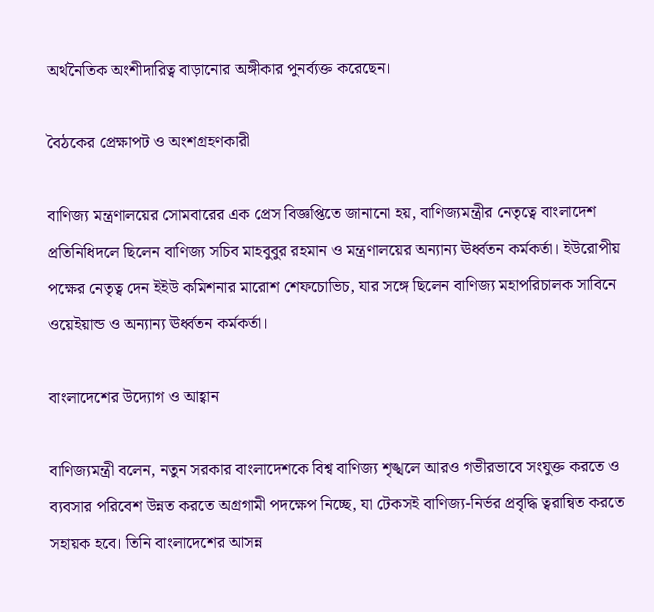অর্থনৈতিক অংশীদারিত্ব বাড়ানোর অঙ্গীকার পুনর্ব্যক্ত করেছেন।

বৈঠকের প্রেক্ষাপট ও অংশগ্রহণকারী

বাণিজ্য মন্ত্রণালয়ের সোমবারের এক প্রেস বিজ্ঞপ্তিতে জানানো হয়, বাণিজ্যমন্ত্রীর নেতৃত্বে বাংলাদেশ প্রতিনিধিদলে ছিলেন বাণিজ্য সচিব মাহবুবুর রহমান ও মন্ত্রণালয়ের অন্যান্য ঊর্ধ্বতন কর্মকর্তা। ইউরোপীয় পক্ষের নেতৃত্ব দেন ইইউ কমিশনার মারোশ শেফচোভিচ, যার সঙ্গে ছিলেন বাণিজ্য মহাপরিচালক সাবিনে ওয়েইয়ান্ড ও অন্যান্য ঊর্ধ্বতন কর্মকর্তা।

বাংলাদেশের উদ্যোগ ও আহ্বান

বাণিজ্যমন্ত্রী বলেন, নতুন সরকার বাংলাদেশকে বিশ্ব বাণিজ্য শৃঙ্খলে আরও গভীরভাবে সংযুক্ত করতে ও ব্যবসার পরিবেশ উন্নত করতে অগ্রগামী পদক্ষেপ নিচ্ছে, যা টেকসই বাণিজ্য-নির্ভর প্রবৃদ্ধি ত্বরান্বিত করতে সহায়ক হবে। তিনি বাংলাদেশের আসন্ন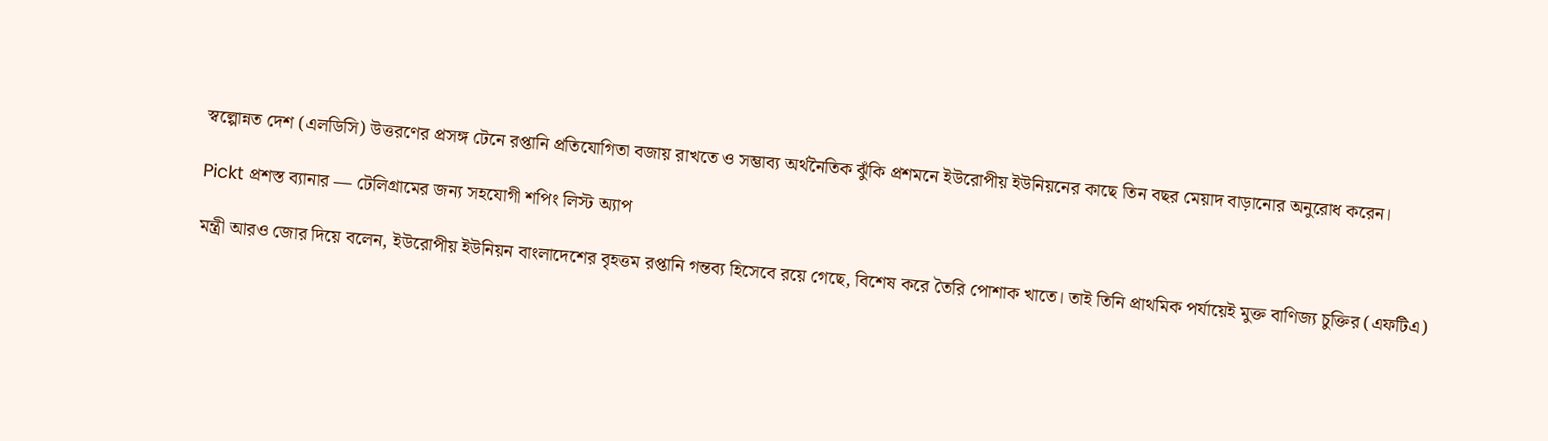স্বল্পোন্নত দেশ (এলডিসি) উত্তরণের প্রসঙ্গ টেনে রপ্তানি প্রতিযোগিতা বজায় রাখতে ও সম্ভাব্য অর্থনৈতিক ঝুঁকি প্রশমনে ইউরোপীয় ইউনিয়নের কাছে তিন বছর মেয়াদ বাড়ানোর অনুরোধ করেন।

Pickt প্রশস্ত ব্যানার — টেলিগ্রামের জন্য সহযোগী শপিং লিস্ট অ্যাপ

মন্ত্রী আরও জোর দিয়ে বলেন, ইউরোপীয় ইউনিয়ন বাংলাদেশের বৃহত্তম রপ্তানি গন্তব্য হিসেবে রয়ে গেছে, বিশেষ করে তৈরি পোশাক খাতে। তাই তিনি প্রাথমিক পর্যায়েই মুক্ত বাণিজ্য চুক্তির (এফটিএ)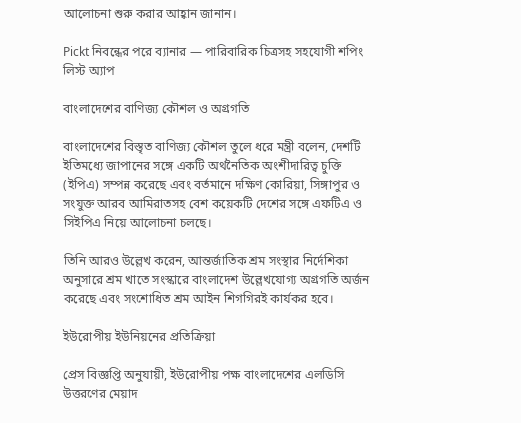আলোচনা শুরু করার আহ্বান জানান।

Pickt নিবন্ধের পরে ব্যানার — পারিবারিক চিত্রসহ সহযোগী শপিং লিস্ট অ্যাপ

বাংলাদেশের বাণিজ্য কৌশল ও অগ্রগতি

বাংলাদেশের বিস্তৃত বাণিজ্য কৌশল তুলে ধরে মন্ত্রী বলেন, দেশটি ইতিমধ্যে জাপানের সঙ্গে একটি অর্থনৈতিক অংশীদারিত্ব চুক্তি (ইপিএ) সম্পন্ন করেছে এবং বর্তমানে দক্ষিণ কোরিয়া, সিঙ্গাপুর ও সংযুক্ত আরব আমিরাতসহ বেশ কয়েকটি দেশের সঙ্গে এফটিএ ও সিইপিএ নিয়ে আলোচনা চলছে।

তিনি আরও উল্লেখ করেন, আন্তর্জাতিক শ্রম সংস্থার নির্দেশিকা অনুসারে শ্রম খাতে সংস্কারে বাংলাদেশ উল্লেখযোগ্য অগ্রগতি অর্জন করেছে এবং সংশোধিত শ্রম আইন শিগগিরই কার্যকর হবে।

ইউরোপীয় ইউনিয়নের প্রতিক্রিয়া

প্রেস বিজ্ঞপ্তি অনুযায়ী, ইউরোপীয় পক্ষ বাংলাদেশের এলডিসি উত্তরণের মেয়াদ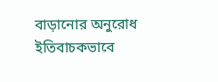বাড়ানোর অনুরোধ ইতিবাচকভাবে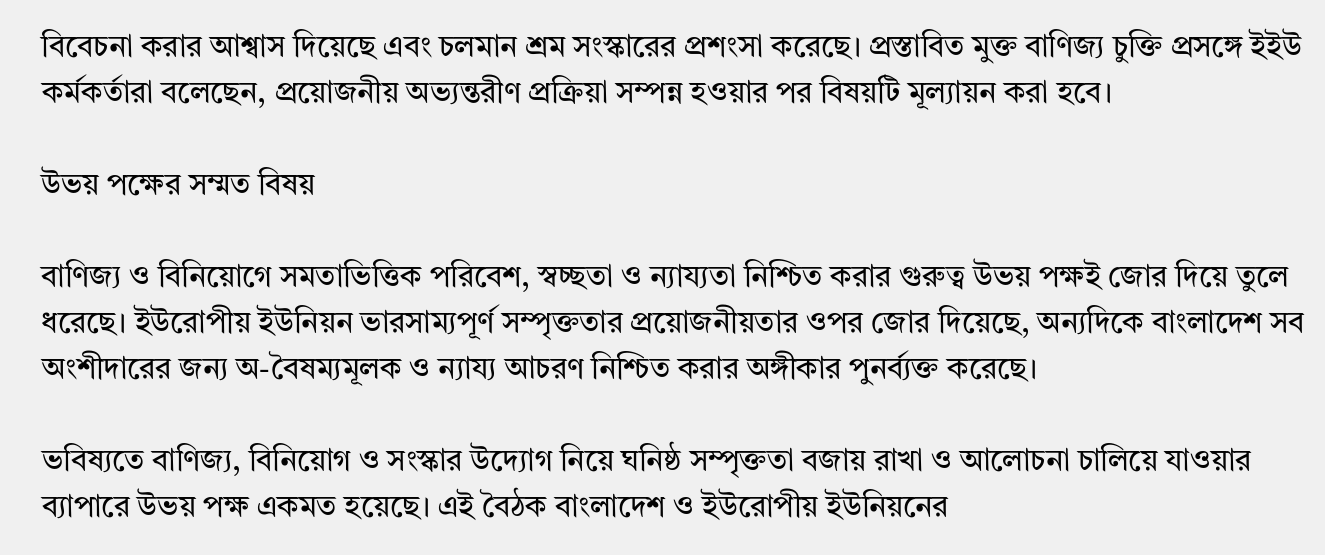বিবেচনা করার আশ্বাস দিয়েছে এবং চলমান শ্রম সংস্কারের প্রশংসা করেছে। প্রস্তাবিত মুক্ত বাণিজ্য চুক্তি প্রসঙ্গে ইইউ কর্মকর্তারা বলেছেন, প্রয়োজনীয় অভ্যন্তরীণ প্রক্রিয়া সম্পন্ন হওয়ার পর বিষয়টি মূল্যায়ন করা হবে।

উভয় পক্ষের সম্মত বিষয়

বাণিজ্য ও বিনিয়োগে সমতাভিত্তিক পরিবেশ, স্বচ্ছতা ও ন্যায্যতা নিশ্চিত করার গুরুত্ব উভয় পক্ষই জোর দিয়ে তুলে ধরেছে। ইউরোপীয় ইউনিয়ন ভারসাম্যপূর্ণ সম্পৃক্ততার প্রয়োজনীয়তার ওপর জোর দিয়েছে, অন্যদিকে বাংলাদেশ সব অংশীদারের জন্য অ-বৈষম্যমূলক ও ন্যায্য আচরণ নিশ্চিত করার অঙ্গীকার পুনর্ব্যক্ত করেছে।

ভবিষ্যতে বাণিজ্য, বিনিয়োগ ও সংস্কার উদ্যোগ নিয়ে ঘনিষ্ঠ সম্পৃক্ততা বজায় রাখা ও আলোচনা চালিয়ে যাওয়ার ব্যাপারে উভয় পক্ষ একমত হয়েছে। এই বৈঠক বাংলাদেশ ও ইউরোপীয় ইউনিয়নের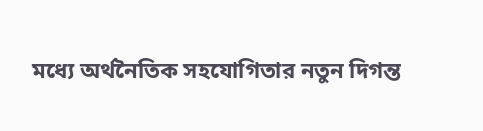মধ্যে অর্থনৈতিক সহযোগিতার নতুন দিগন্ত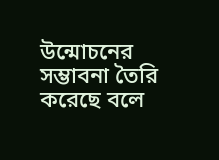উন্মোচনের সম্ভাবনা তৈরি করেছে বলে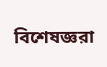বিশেষজ্ঞরা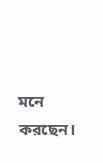মনে করছেন।